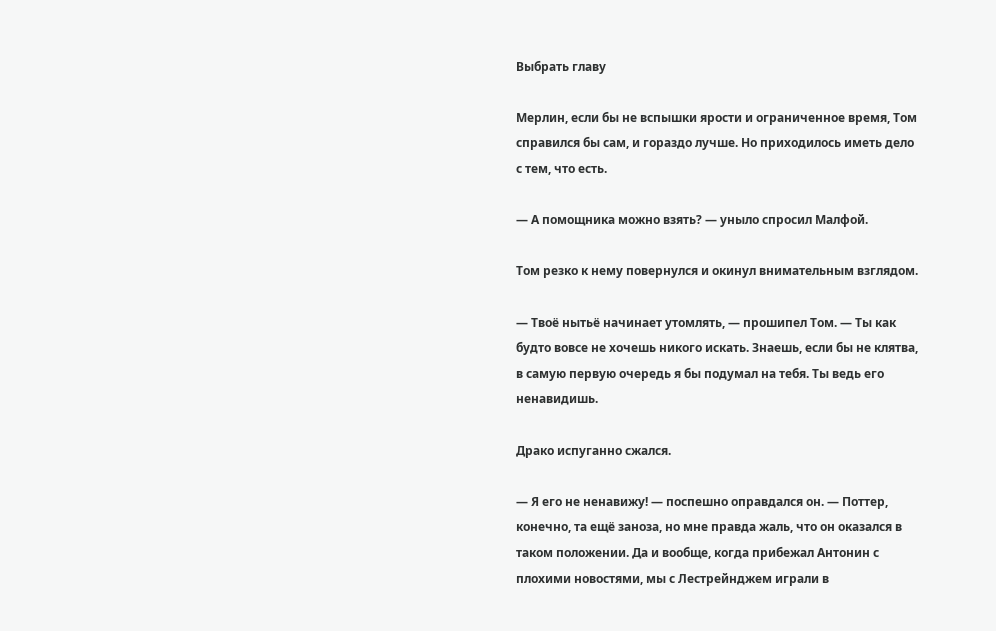Выбрать главу

Мерлин, если бы не вспышки ярости и ограниченное время, Том справился бы сам, и гораздо лучше. Но приходилось иметь дело с тем, что есть.

— А помощника можно взять? — уныло спросил Малфой.

Том резко к нему повернулся и окинул внимательным взглядом.

— Твоё нытьё начинает утомлять, — прошипел Том. — Ты как будто вовсе не хочешь никого искать. Знаешь, если бы не клятва, в самую первую очередь я бы подумал на тебя. Ты ведь его ненавидишь.

Драко испуганно сжался.

— Я его не ненавижу! — поспешно оправдался он. — Поттер, конечно, та ещё заноза, но мне правда жаль, что он оказался в таком положении. Да и вообще, когда прибежал Антонин с плохими новостями, мы с Лестрейнджем играли в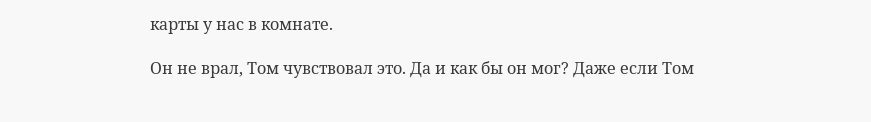карты у нас в комнате.

Он не врал, Том чувствовал это. Да и как бы он мог? Даже если Том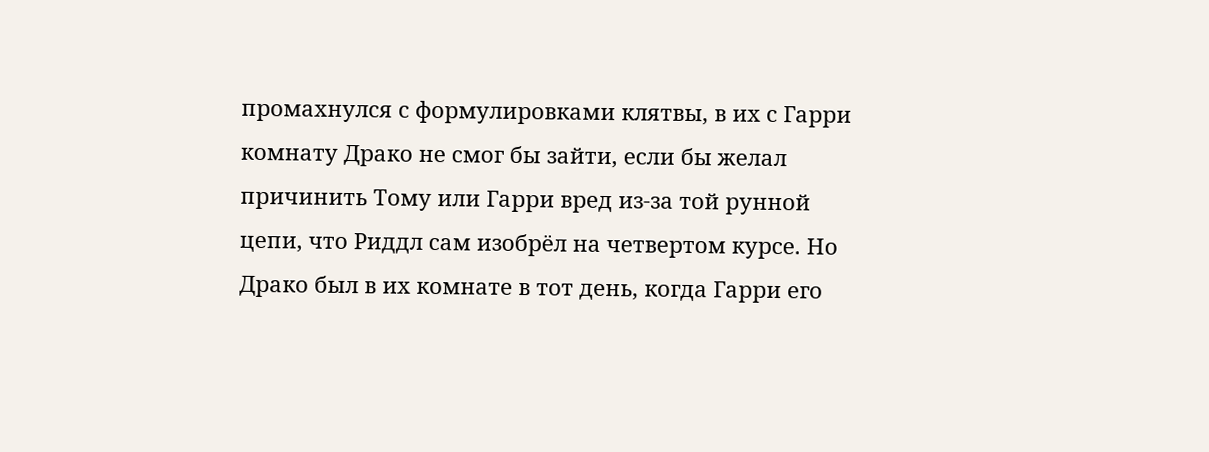промахнулся с формулировками клятвы, в их с Гарри комнату Драко не смог бы зайти, если бы желал причинить Тому или Гарри вред из-за той рунной цепи, что Риддл сам изобрёл на четвертом курсе. Но Драко был в их комнате в тот день, когда Гарри его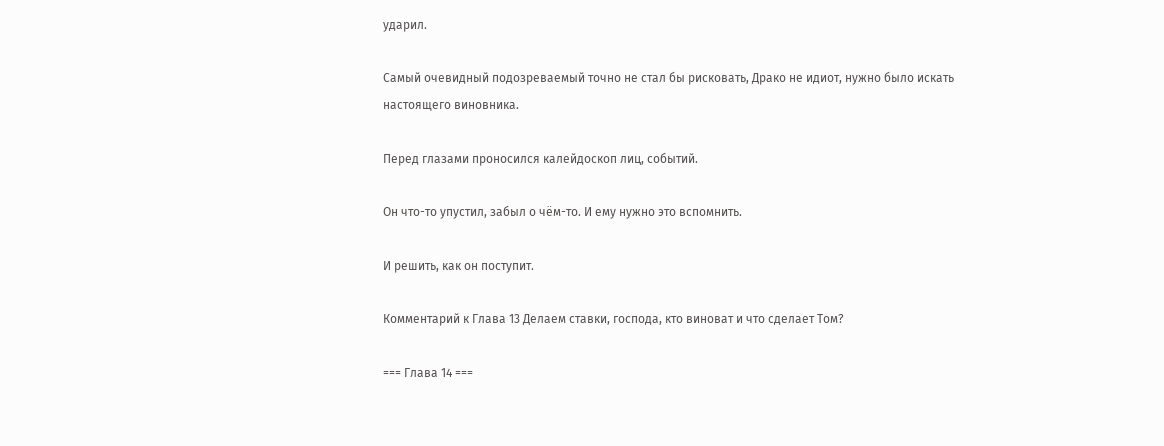ударил.

Самый очевидный подозреваемый точно не стал бы рисковать, Драко не идиот, нужно было искать настоящего виновника.

Перед глазами проносился калейдоскоп лиц, событий.

Он что-то упустил, забыл о чём-то. И ему нужно это вспомнить.

И решить, как он поступит.

Комментарий к Глава 13 Делаем ставки, господа, кто виноват и что сделает Том?

=== Глава 14 ===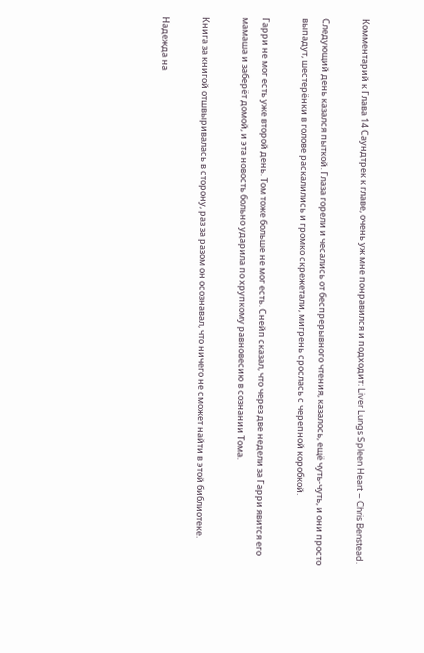Комментарий к Глава 14 Саундтрек к главе, очень уж мне понравился и подходит: Liver Lungs Spleen Heart – Chris Benstead.

Следующий день казался пыткой. Глаза горели и чесались от беспрерывного чтения, казалось, ещё чуть-чуть, и они просто выпадут, шестерёнки в голове раскалились и громко скрежетали, мигрень срослась с черепной коробкой.

Гарри не мог есть уже второй день. Том тоже больше не мог есть. Снейп сказал, что через две недели за Гарри явится его мамаша и заберёт домой, и эта новость больно ударила по хрупкому равновесию в сознании Тома.

Книга за книгой отшвыривалась в сторону, раз за разом он осознавал, что ничего не сможет найти в этой библиотеке.

Надежда на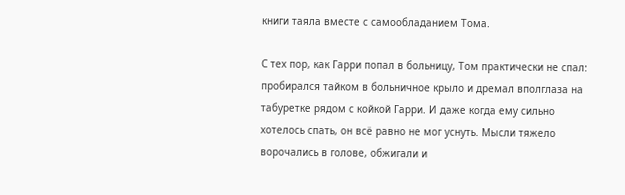книги таяла вместе с самообладанием Тома.

С тех пор, как Гарри попал в больницу, Том практически не спал: пробирался тайком в больничное крыло и дремал вполглаза на табуретке рядом с койкой Гарри. И даже когда ему сильно хотелось спать, он всё равно не мог уснуть. Мысли тяжело ворочались в голове, обжигали и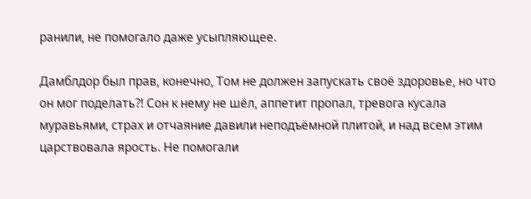ранили, не помогало даже усыпляющее.

Дамблдор был прав, конечно, Том не должен запускать своё здоровье, но что он мог поделать?! Сон к нему не шёл, аппетит пропал, тревога кусала муравьями, страх и отчаяние давили неподъёмной плитой, и над всем этим царствовала ярость. Не помогали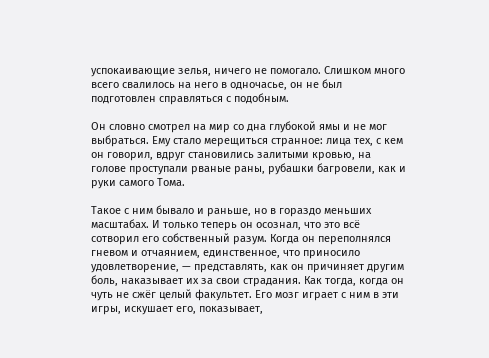успокаивающие зелья, ничего не помогало. Слишком много всего свалилось на него в одночасье, он не был подготовлен справляться с подобным.

Он словно смотрел на мир со дна глубокой ямы и не мог выбраться. Ему стало мерещиться странное: лица тех, с кем он говорил, вдруг становились залитыми кровью, на голове проступали рваные раны, рубашки багровели, как и руки самого Тома.

Такое с ним бывало и раньше, но в гораздо меньших масштабах. И только теперь он осознал, что это всё сотворил его собственный разум. Когда он переполнялся гневом и отчаянием, единственное, что приносило удовлетворение, — представлять, как он причиняет другим боль, наказывает их за свои страдания. Как тогда, когда он чуть не сжёг целый факультет. Его мозг играет с ним в эти игры, искушает его, показывает,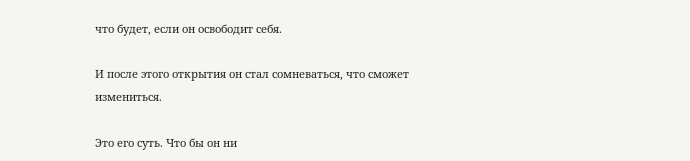что будет, если он освободит себя.

И после этого открытия он стал сомневаться, что сможет измениться.

Это его суть. Что бы он ни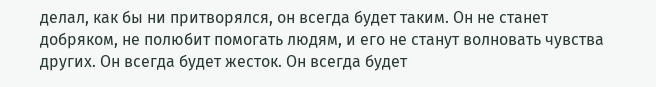делал, как бы ни притворялся, он всегда будет таким. Он не станет добряком, не полюбит помогать людям, и его не станут волновать чувства других. Он всегда будет жесток. Он всегда будет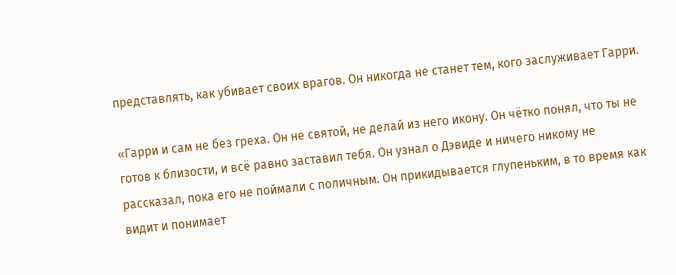представлять, как убивает своих врагов. Он никогда не станет тем, кого заслуживает Гарри.

«Гарри и сам не без греха. Он не святой, не делай из него икону. Он чётко понял, что ты не готов к близости, и всё равно заставил тебя. Он узнал о Дэвиде и ничего никому не рассказал, пока его не поймали с поличным. Он прикидывается глупеньким, в то время как видит и понимает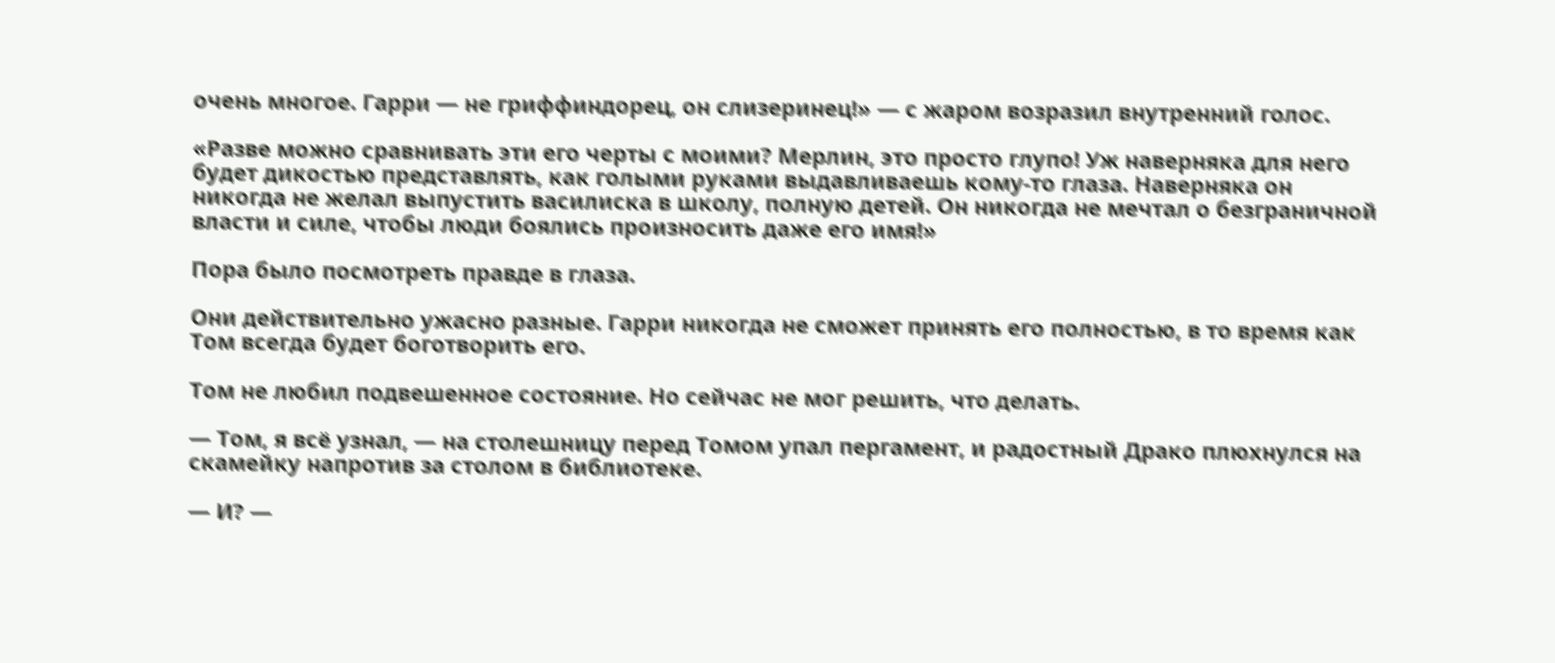очень многое. Гарри — не гриффиндорец, он слизеринец!» — с жаром возразил внутренний голос.

«Разве можно сравнивать эти его черты с моими? Мерлин, это просто глупо! Уж наверняка для него будет дикостью представлять, как голыми руками выдавливаешь кому-то глаза. Наверняка он никогда не желал выпустить василиска в школу, полную детей. Он никогда не мечтал о безграничной власти и силе, чтобы люди боялись произносить даже его имя!»

Пора было посмотреть правде в глаза.

Они действительно ужасно разные. Гарри никогда не сможет принять его полностью, в то время как Том всегда будет боготворить его.

Том не любил подвешенное состояние. Но сейчас не мог решить, что делать.

— Том, я всё узнал, — на столешницу перед Томом упал пергамент, и радостный Драко плюхнулся на скамейку напротив за столом в библиотеке.

— И? —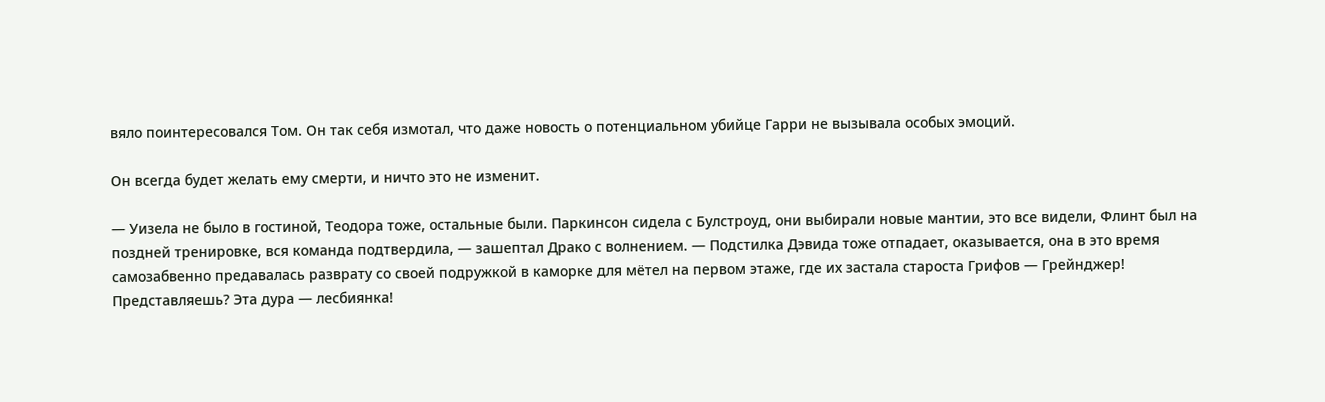вяло поинтересовался Том. Он так себя измотал, что даже новость о потенциальном убийце Гарри не вызывала особых эмоций.

Он всегда будет желать ему смерти, и ничто это не изменит.

— Уизела не было в гостиной, Теодора тоже, остальные были. Паркинсон сидела с Булстроуд, они выбирали новые мантии, это все видели, Флинт был на поздней тренировке, вся команда подтвердила, — зашептал Драко с волнением. — Подстилка Дэвида тоже отпадает, оказывается, она в это время самозабвенно предавалась разврату со своей подружкой в каморке для мётел на первом этаже, где их застала староста Грифов — Грейнджер! Представляешь? Эта дура — лесбиянка!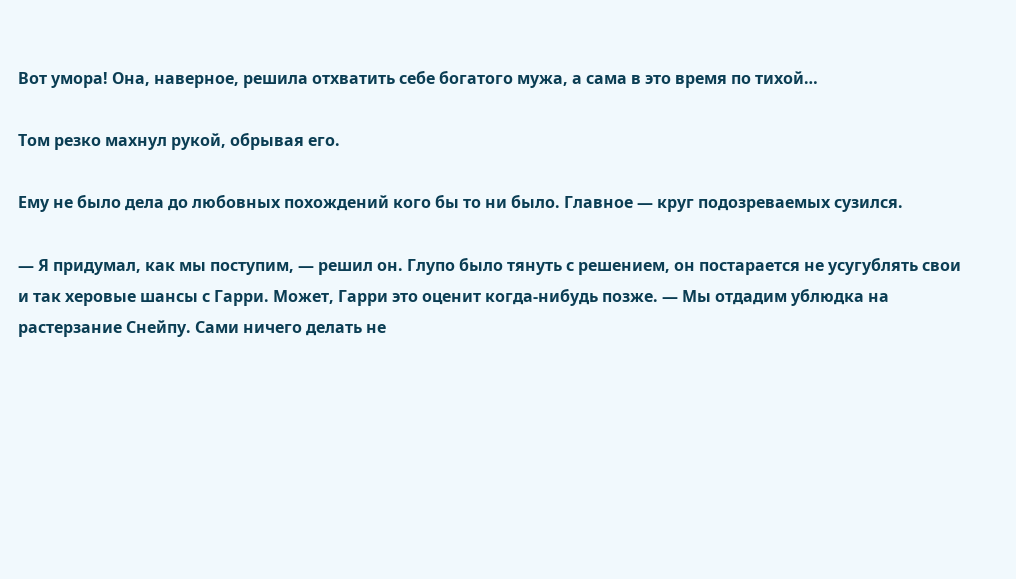Вот умора! Она, наверное, решила отхватить себе богатого мужа, а сама в это время по тихой…

Том резко махнул рукой, обрывая его.

Ему не было дела до любовных похождений кого бы то ни было. Главное — круг подозреваемых сузился.

— Я придумал, как мы поступим, — решил он. Глупо было тянуть с решением, он постарается не усугублять свои и так херовые шансы с Гарри. Может, Гарри это оценит когда-нибудь позже. — Мы отдадим ублюдка на растерзание Снейпу. Сами ничего делать не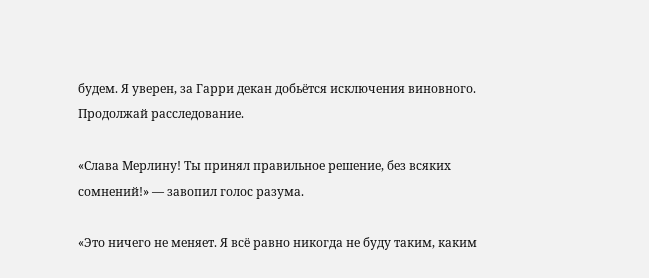будем. Я уверен, за Гарри декан добьётся исключения виновного. Продолжай расследование.

«Слава Мерлину! Ты принял правильное решение, без всяких сомнений!» — завопил голос разума.

«Это ничего не меняет. Я всё равно никогда не буду таким, каким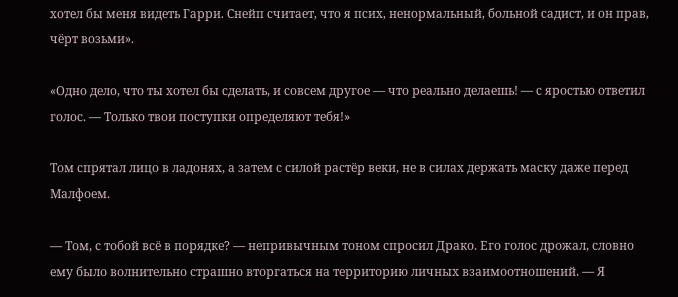хотел бы меня видеть Гарри. Снейп считает, что я псих, ненормальный, больной садист, и он прав, чёрт возьми».

«Одно дело, что ты хотел бы сделать, и совсем другое — что реально делаешь! — с яростью ответил голос. — Только твои поступки определяют тебя!»

Том спрятал лицо в ладонях, а затем с силой растёр веки, не в силах держать маску даже перед Малфоем.

— Том, с тобой всё в порядке? — непривычным тоном спросил Драко. Его голос дрожал, словно ему было волнительно страшно вторгаться на территорию личных взаимоотношений. — Я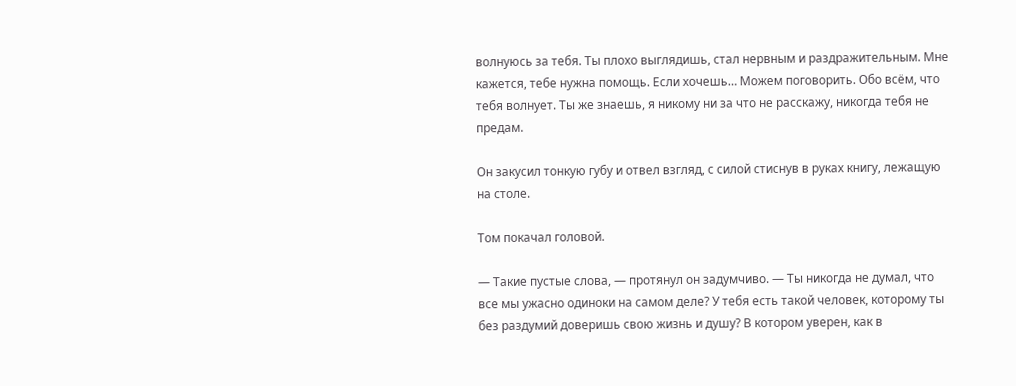волнуюсь за тебя. Ты плохо выглядишь, стал нервным и раздражительным. Мне кажется, тебе нужна помощь. Если хочешь… Можем поговорить. Обо всём, что тебя волнует. Ты же знаешь, я никому ни за что не расскажу, никогда тебя не предам.

Он закусил тонкую губу и отвел взгляд, с силой стиснув в руках книгу, лежащую на столе.

Том покачал головой.

— Такие пустые слова, — протянул он задумчиво. — Ты никогда не думал, что все мы ужасно одиноки на самом деле? У тебя есть такой человек, которому ты без раздумий доверишь свою жизнь и душу? В котором уверен, как в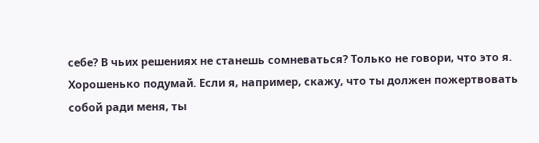себе? В чьих решениях не станешь сомневаться? Только не говори, что это я. Хорошенько подумай. Если я, например, скажу, что ты должен пожертвовать собой ради меня, ты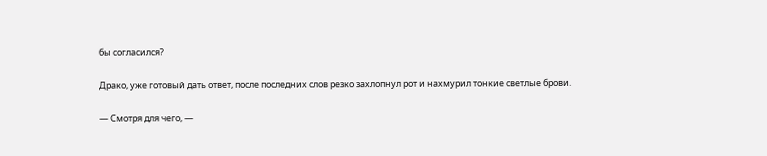бы согласился?

Драко, уже готовый дать ответ, после последних слов резко захлопнул рот и нахмурил тонкие светлые брови.

— Смотря для чего, —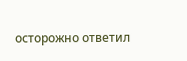осторожно ответил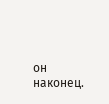он наконец.